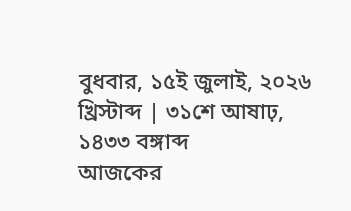বুধবার, ১৫ই জুলাই, ২০২৬ খ্রিস্টাব্দ | ৩১শে আষাঢ়, ১৪৩৩ বঙ্গাব্দ
আজকের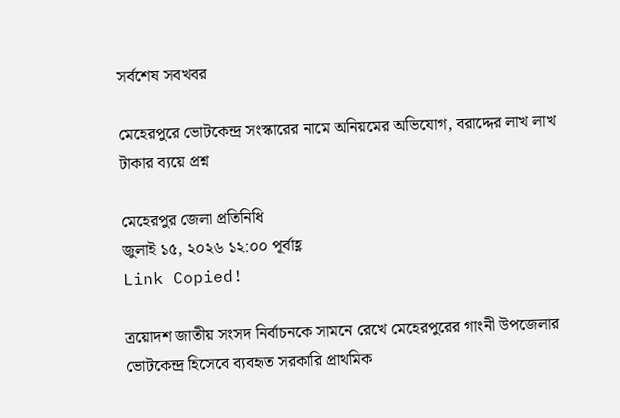সর্বশেষ সবখবর

মেহেরপুরে ভোটকেন্দ্র সংস্কারের নামে অনিয়মের অভিযোগ, বরাদ্দের লাখ লাখ টাকার ব্যয়ে প্রশ্ন

মেহেরপুর জেলা প্রতিনিধি
জুলাই ১৫, ২০২৬ ১২:০০ পূর্বাহ্ণ
Link Copied!

ত্রয়োদশ জাতীয় সংসদ নির্বাচনকে সামনে রেখে মেহেরপুরের গাংনী উপজেলার ভোটকেন্দ্র হিসেবে ব্যবহৃত সরকারি প্রাথমিক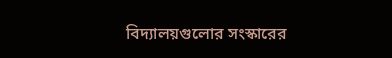বিদ্যালয়গুলোর সংস্কারের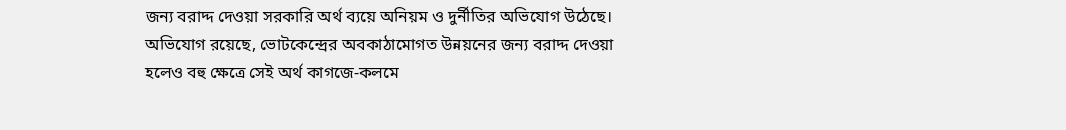জন্য বরাদ্দ দেওয়া সরকারি অর্থ ব্যয়ে অনিয়ম ও দুর্নীতির অভিযোগ উঠেছে। অভিযোগ রয়েছে, ভোটকেন্দ্রের অবকাঠামোগত উন্নয়নের জন্য বরাদ্দ দেওয়া হলেও বহু ক্ষেত্রে সেই অর্থ কাগজে-কলমে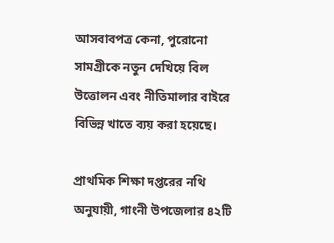আসবাবপত্র কেনা, পুরোনো সামগ্রীকে নতুন দেখিয়ে বিল উত্তোলন এবং নীতিমালার বাইরে বিভিন্ন খাতে ব্যয় করা হয়েছে।

প্রাথমিক শিক্ষা দপ্তরের নথি অনুযায়ী, গাংনী উপজেলার ৪২টি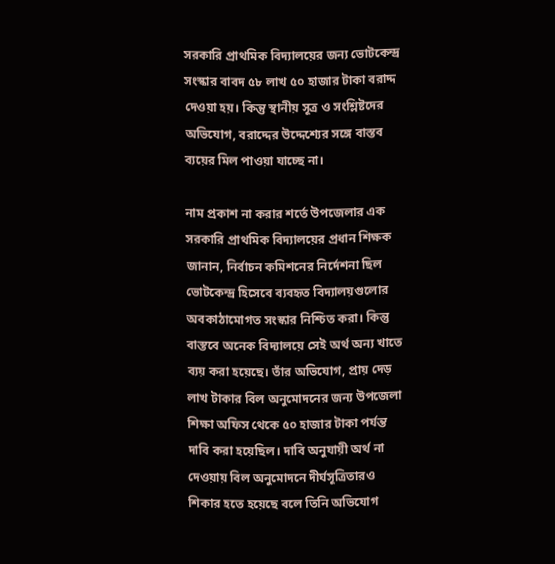সরকারি প্রাথমিক বিদ্যালয়ের জন্য ভোটকেন্দ্র সংস্কার বাবদ ৫৮ লাখ ৫০ হাজার টাকা বরাদ্দ দেওয়া হয়। কিন্তু স্থানীয় সূত্র ও সংশ্লিষ্টদের অভিযোগ, বরাদ্দের উদ্দেশ্যের সঙ্গে বাস্তব ব্যয়ের মিল পাওয়া যাচ্ছে না।

নাম প্রকাশ না করার শর্তে উপজেলার এক সরকারি প্রাথমিক বিদ্যালয়ের প্রধান শিক্ষক জানান, নির্বাচন কমিশনের নির্দেশনা ছিল ভোটকেন্দ্র হিসেবে ব্যবহৃত বিদ্যালয়গুলোর অবকাঠামোগত সংস্কার নিশ্চিত করা। কিন্তু বাস্তবে অনেক বিদ্যালয়ে সেই অর্থ অন্য খাতে ব্যয় করা হয়েছে। তাঁর অভিযোগ, প্রায় দেড় লাখ টাকার বিল অনুমোদনের জন্য উপজেলা শিক্ষা অফিস থেকে ৫০ হাজার টাকা পর্যন্ত দাবি করা হয়েছিল। দাবি অনুযায়ী অর্থ না দেওয়ায় বিল অনুমোদনে দীর্ঘসূত্রিতারও শিকার হতে হয়েছে বলে তিনি অভিযোগ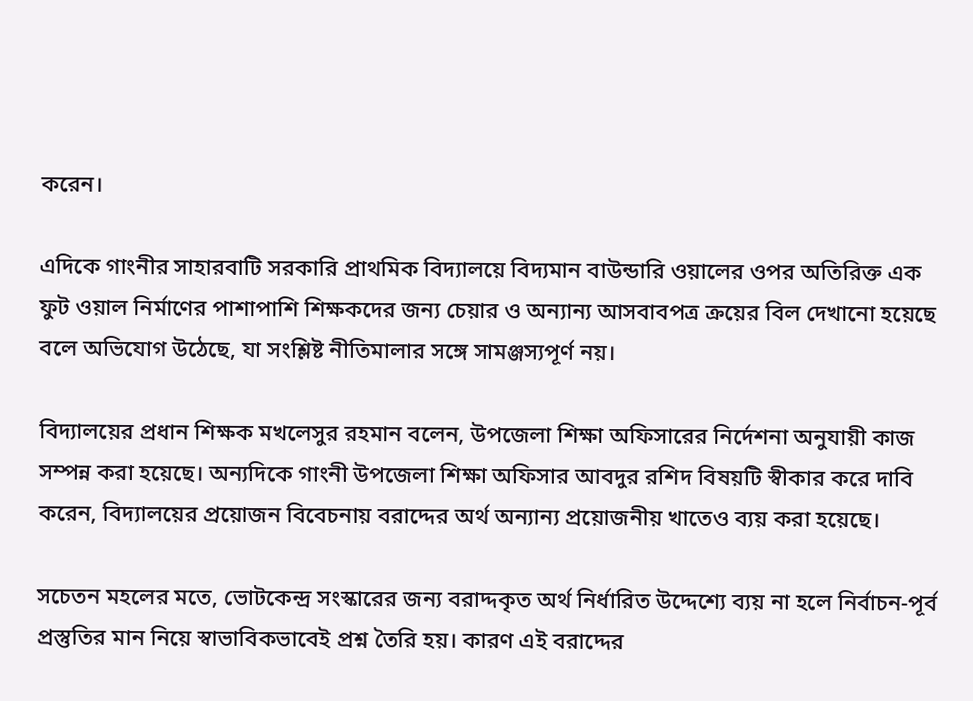করেন।

এদিকে গাংনীর সাহারবাটি সরকারি প্রাথমিক বিদ্যালয়ে বিদ্যমান বাউন্ডারি ওয়ালের ওপর অতিরিক্ত এক ফুট ওয়াল নির্মাণের পাশাপাশি শিক্ষকদের জন্য চেয়ার ও অন্যান্য আসবাবপত্র ক্রয়ের বিল দেখানো হয়েছে বলে অভিযোগ উঠেছে, যা সংশ্লিষ্ট নীতিমালার সঙ্গে সামঞ্জস্যপূর্ণ নয়।

বিদ্যালয়ের প্রধান শিক্ষক মখলেসুর রহমান বলেন, উপজেলা শিক্ষা অফিসারের নির্দেশনা অনুযায়ী কাজ সম্পন্ন করা হয়েছে। অন্যদিকে গাংনী উপজেলা শিক্ষা অফিসার আবদুর রশিদ বিষয়টি স্বীকার করে দাবি করেন, বিদ্যালয়ের প্রয়োজন বিবেচনায় বরাদ্দের অর্থ অন্যান্য প্রয়োজনীয় খাতেও ব্যয় করা হয়েছে।

সচেতন মহলের মতে, ভোটকেন্দ্র সংস্কারের জন্য বরাদ্দকৃত অর্থ নির্ধারিত উদ্দেশ্যে ব্যয় না হলে নির্বাচন-পূর্ব প্রস্তুতির মান নিয়ে স্বাভাবিকভাবেই প্রশ্ন তৈরি হয়। কারণ এই বরাদ্দের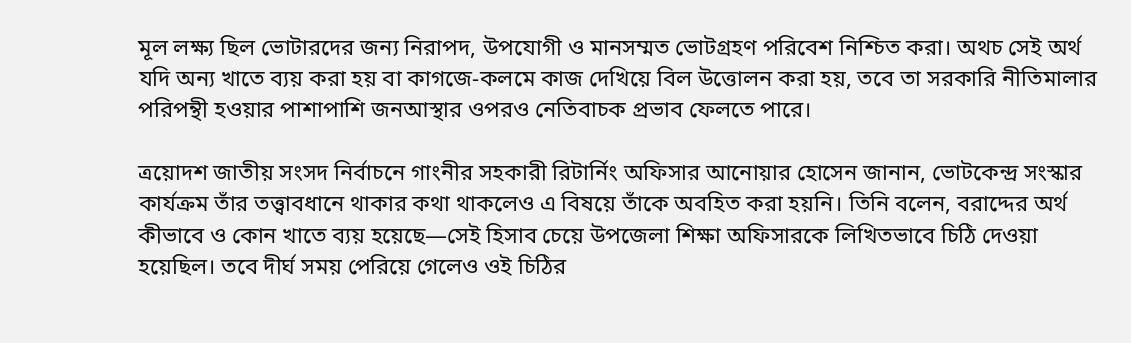মূল লক্ষ্য ছিল ভোটারদের জন্য নিরাপদ, উপযোগী ও মানসম্মত ভোটগ্রহণ পরিবেশ নিশ্চিত করা। অথচ সেই অর্থ যদি অন্য খাতে ব্যয় করা হয় বা কাগজে-কলমে কাজ দেখিয়ে বিল উত্তোলন করা হয়, তবে তা সরকারি নীতিমালার পরিপন্থী হওয়ার পাশাপাশি জনআস্থার ওপরও নেতিবাচক প্রভাব ফেলতে পারে।

ত্রয়োদশ জাতীয় সংসদ নির্বাচনে গাংনীর সহকারী রিটার্নিং অফিসার আনোয়ার হোসেন জানান, ভোটকেন্দ্র সংস্কার কার্যক্রম তাঁর তত্ত্বাবধানে থাকার কথা থাকলেও এ বিষয়ে তাঁকে অবহিত করা হয়নি। তিনি বলেন, বরাদ্দের অর্থ কীভাবে ও কোন খাতে ব্যয় হয়েছে—সেই হিসাব চেয়ে উপজেলা শিক্ষা অফিসারকে লিখিতভাবে চিঠি দেওয়া হয়েছিল। তবে দীর্ঘ সময় পেরিয়ে গেলেও ওই চিঠির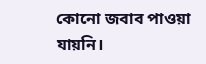কোনো জবাব পাওয়া যায়নি।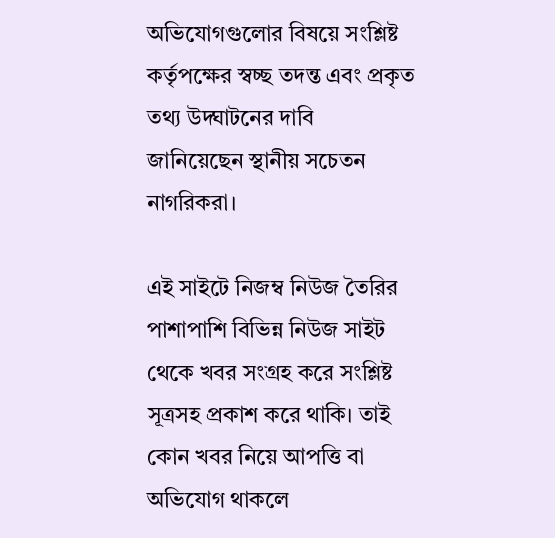অভিযোগগুলোর বিষয়ে সংশ্লিষ্ট কর্তৃপক্ষের স্বচ্ছ তদন্ত এবং প্রকৃত তথ্য উদ্ঘাটনের দাবি জানিয়েছেন স্থানীয় সচেতন নাগরিকরা।

এই সাইটে নিজম্ব নিউজ তৈরির পাশাপাশি বিভিন্ন নিউজ সাইট থেকে খবর সংগ্রহ করে সংশ্লিষ্ট সূত্রসহ প্রকাশ করে থাকি। তাই কোন খবর নিয়ে আপত্তি বা অভিযোগ থাকলে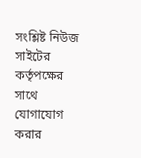সংশ্লিষ্ট নিউজ সাইটের কর্তৃপক্ষের সাথে যোগাযোগ করার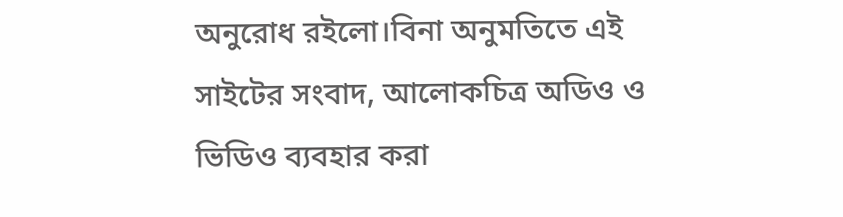অনুরোধ রইলো।বিনা অনুমতিতে এই সাইটের সংবাদ, আলোকচিত্র অডিও ও ভিডিও ব্যবহার করা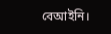বেআইনি।